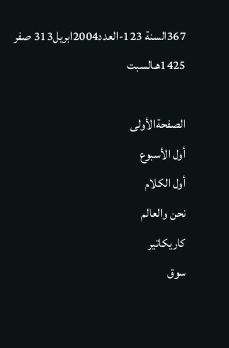367السنة 123-العدد2004ابريل313 صفر 1425هـالسبت

الصفحةالأولى
أول الأسبوع
أول الكلام
نحن والعالم
كاريكاتير
سوق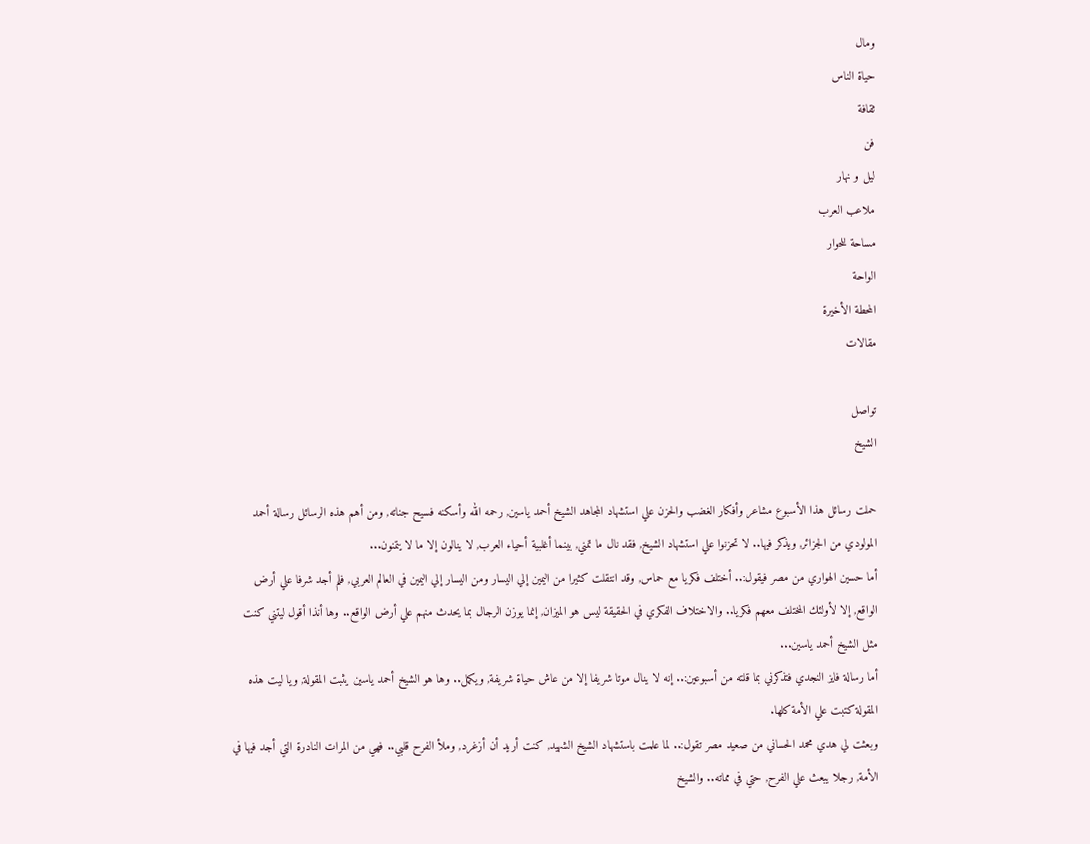ومال
حياة الناس
ثقافة
فن
ليل و نهار
ملاعب العرب
مساحة للحوار
الواحة
المحطة الأخيرة
مقالات

تواصل
الشيخ

حملت رسائل هذا الأسبوع مشاعر وأفكار الغضب والحزن علي استشهاد المجاهد الشيخ أحمد ياسين, رحمه الله وأسكنه فسيح جناته, ومن أهم هذه الرسائل رسالة أحمد المولودي من الجزائر, ويذكر فيها.. لا تحزنوا علي استشهاد الشيخ, فقد نال ما تمني, بينما أغلبية أحياء العرب, لا ينالون إلا ما لا يتمنون...
أما حسين الهواري من مصر فيقول:.. أختلف فكريا مع حماس, وقد انتقلت كثيرا من اليمين إلي اليسار ومن اليسار إلي اليمين في العالم العربي, فلم أجد شرفا علي أرض الواقع, إلا لأولئك المختلف معهم فكريا.. والاختلاف الفكري في الحقيقة ليس هو الميزان, إنما يوزن الرجال بما يحدث منهم علي أرض الواقع.. وها أنذا أقول ليتني كنت مثل الشيخ أحمد ياسين...
أما رسالة فايز النجدي فتذكرني بما قلته من أسبوعين:.. إنه لا ينال موتا شريفا إلا من عاش حياة شريفة, ويكمل.. وها هو الشيخ أحمد ياسين يثبت المقولة, ويا ليت هذه المقولة كتبت علي الأمة كلها.
وبعثت لي هدي محمد الحساني من صعيد مصر تقول:.. لما علمت باستشهاد الشيخ الشهيد, كنت أريد أن أزغرد, وملأ الفرح قلبي.. فهي من المرات النادرة التي أجد فيها في الأمة, رجلا يبعث علي الفرح, حتي في مماته.. والشيخ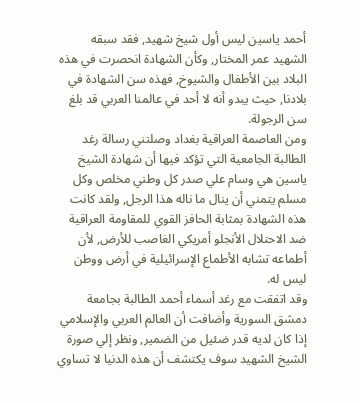أحمد ياسين ليس أول شيخ شهيد, فقد سبقه الشهيد عمر المختار, وكأن الشهادة انحصرت في هذه البلاد بين الأطفال والشيوخ, فهذه سن الشهادة في بلادنا, حيث يبدو أنه لا أحد في عالمنا العربي قد بلغ سن الرجولة.
ومن العاصمة العراقية بغداد وصلتني رسالة رغد الطالبة الجامعية التي تؤكد فيها أن شهادة الشيخ ياسين هي وسام علي صدر كل وطني مخلص وكل مسلم يتمني أن ينال ما ناله هذا الرجل, ولقد كانت هذه الشهادة بمثابة الحافز القوي للمقاومة العراقية ضد الاحتلال الأنجلو أمريكي الغاصب للأرض, لأن أطماعه تشابه الأطماع الإسرائيلية في أرض ووطن ليس له.
وقد اتفقت مع رغد أسماء أحمد الطالبة بجامعة دمشق السورية وأضافت أن العالم العربي والإسلامي إذا كان لديه قدر ضئيل من الضمير, ونظر إلي صورة الشيخ الشهيد سوف يكتشف أن هذه الدنيا لا تساوي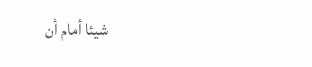شيئا أمام أن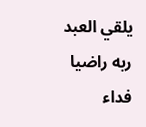يلقي العبد ربه راضيا فداء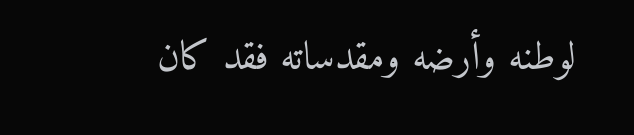لوطنه وأرضه ومقدساته فقد كان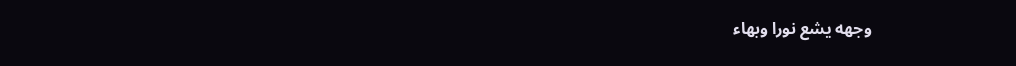وجهه يشع نورا وبهاء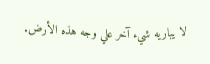لا يباريه شيء آخر علي وجه هذه الأرض.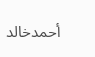أحمدخالد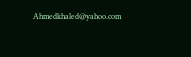Ahmedkhaled@yahoo.com